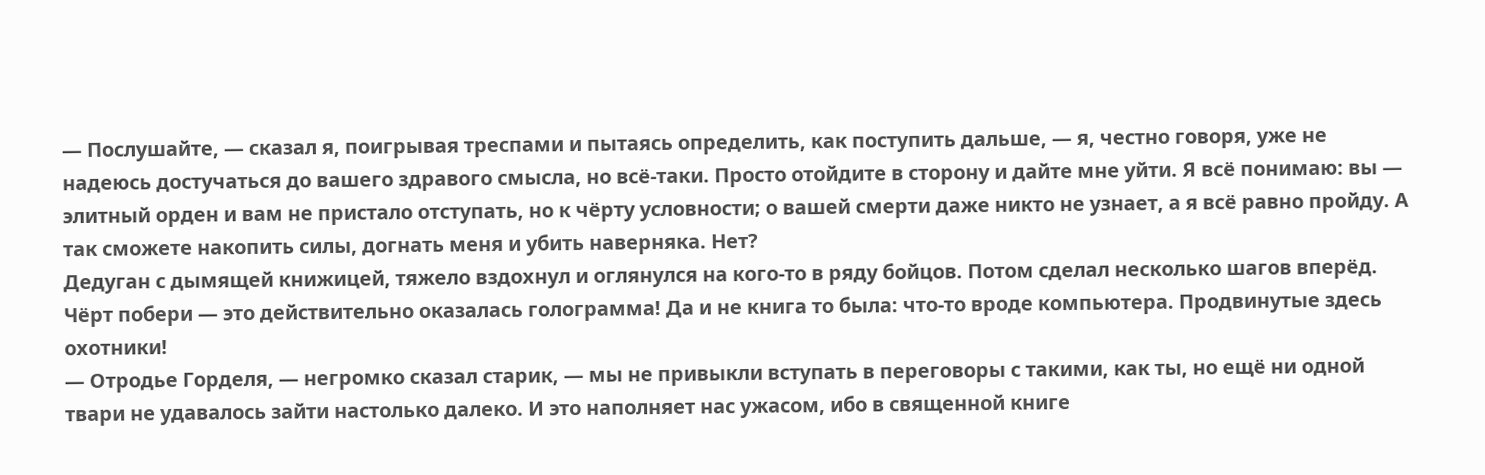— Послушайте, — сказал я, поигрывая треспами и пытаясь определить, как поступить дальше, — я, честно говоря, уже не надеюсь достучаться до вашего здравого смысла, но всё-таки. Просто отойдите в сторону и дайте мне уйти. Я всё понимаю: вы — элитный орден и вам не пристало отступать, но к чёрту условности; о вашей смерти даже никто не узнает, а я всё равно пройду. А так сможете накопить силы, догнать меня и убить наверняка. Нет?
Дедуган с дымящей книжицей, тяжело вздохнул и оглянулся на кого-то в ряду бойцов. Потом сделал несколько шагов вперёд. Чёрт побери — это действительно оказалась голограмма! Да и не книга то была: что-то вроде компьютера. Продвинутые здесь охотники!
— Отродье Горделя, — негромко сказал старик, — мы не привыкли вступать в переговоры с такими, как ты, но ещё ни одной твари не удавалось зайти настолько далеко. И это наполняет нас ужасом, ибо в священной книге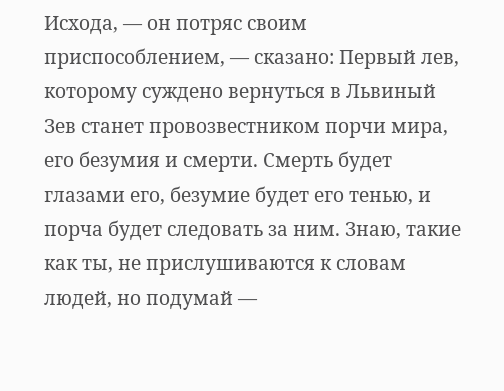Исхода, — он потряс своим приспособлением, — сказано: Первый лев, которому суждено вернуться в Львиный Зев станет провозвестником порчи мира, его безумия и смерти. Смерть будет глазами его, безумие будет его тенью, и порча будет следовать за ним. Знаю, такие как ты, не прислушиваются к словам людей, но подумай —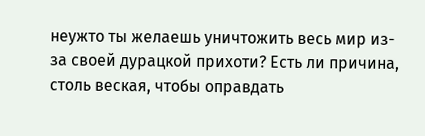неужто ты желаешь уничтожить весь мир из-за своей дурацкой прихоти? Есть ли причина, столь веская, чтобы оправдать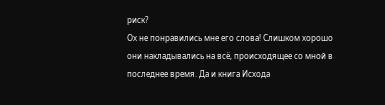риск?
Ох не понравились мне его слова! Слишком хорошо они накладывались на всё, происходящее со мной в последнее время. Да и книга Исхода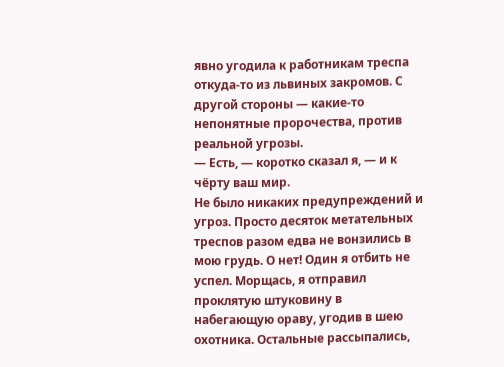явно угодила к работникам треспа откуда-то из львиных закромов. С другой стороны — какие-то непонятные пророчества, против реальной угрозы.
— Есть, — коротко сказал я, — и к чёрту ваш мир.
Не было никаких предупреждений и угроз. Просто десяток метательных треспов разом едва не вонзились в мою грудь. О нет! Один я отбить не успел. Морщась, я отправил проклятую штуковину в набегающую ораву, угодив в шею охотника. Остальные рассыпались,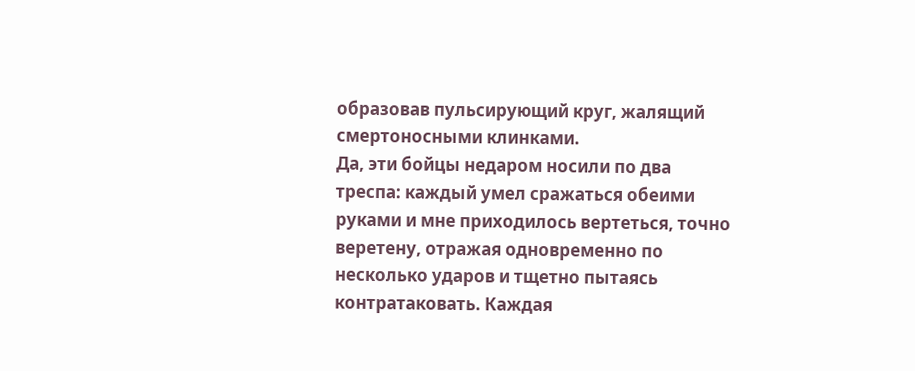образовав пульсирующий круг, жалящий смертоносными клинками.
Да, эти бойцы недаром носили по два треспа: каждый умел сражаться обеими руками и мне приходилось вертеться, точно веретену, отражая одновременно по несколько ударов и тщетно пытаясь контратаковать. Каждая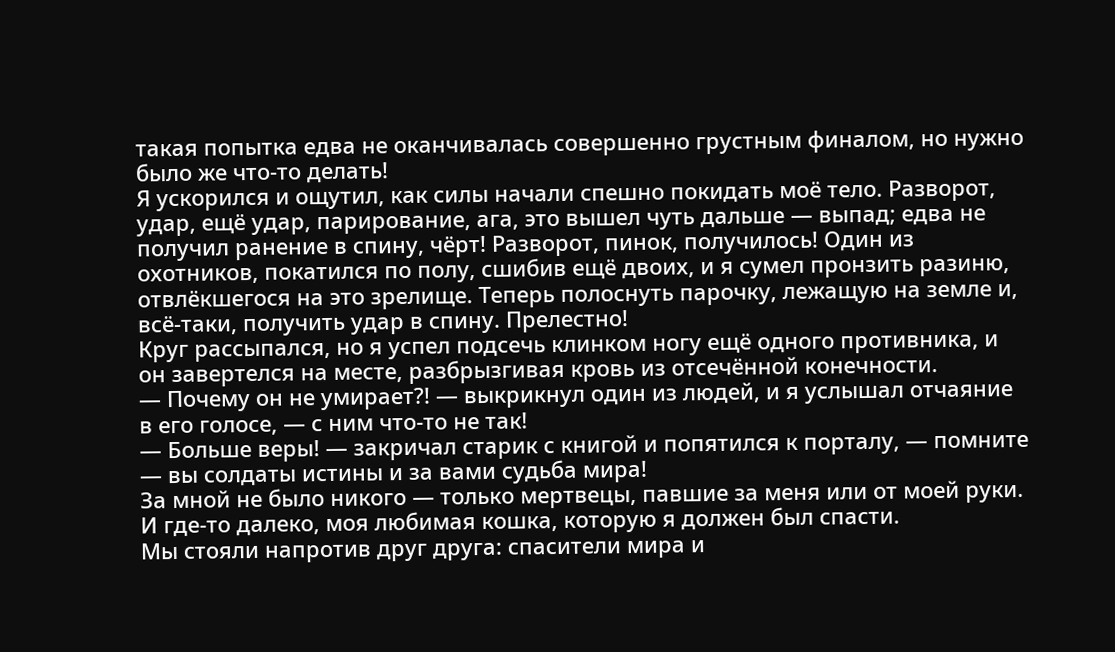такая попытка едва не оканчивалась совершенно грустным финалом, но нужно было же что-то делать!
Я ускорился и ощутил, как силы начали спешно покидать моё тело. Разворот, удар, ещё удар, парирование, ага, это вышел чуть дальше — выпад; едва не получил ранение в спину, чёрт! Разворот, пинок, получилось! Один из охотников, покатился по полу, сшибив ещё двоих, и я сумел пронзить разиню, отвлёкшегося на это зрелище. Теперь полоснуть парочку, лежащую на земле и, всё-таки, получить удар в спину. Прелестно!
Круг рассыпался, но я успел подсечь клинком ногу ещё одного противника, и он завертелся на месте, разбрызгивая кровь из отсечённой конечности.
— Почему он не умирает?! — выкрикнул один из людей, и я услышал отчаяние в его голосе, — с ним что-то не так!
— Больше веры! — закричал старик с книгой и попятился к порталу, — помните — вы солдаты истины и за вами судьба мира!
За мной не было никого — только мертвецы, павшие за меня или от моей руки. И где-то далеко, моя любимая кошка, которую я должен был спасти.
Мы стояли напротив друг друга: спасители мира и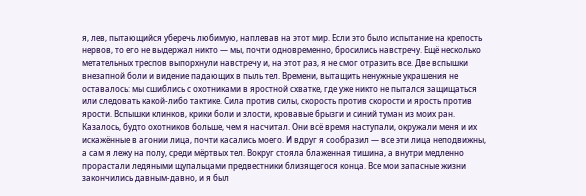я, лев, пытающийся уберечь любимую, наплевав на этот мир. Если это было испытание на крепость нервов, то его не выдержал никто — мы, почти одновременно, бросились навстречу. Ещё несколько метательных треспов выпорхнули навстречу и, на этот раз, я не смог отразить все. Две вспышки внезапной боли и видение падающих в пыль тел. Времени, вытащить ненужные украшения не оставалось: мы сшиблись с охотниками в яростной схватке, где уже никто не пытался защищаться или следовать какой-либо тактике. Сила против силы, скорость против скорости и ярость против ярости. Вспышки клинков, крики боли и злости, кровавые брызги и синий туман из моих ран.
Казалось, будто охотников больше, чем я насчитал. Они всё время наступали, окружали меня и их искажённые в агонии лица, почти касались моего. И вдруг я сообразил — все эти лица неподвижны, а сам я лежу на полу, среди мёртвых тел. Вокруг стояла блаженная тишина, а внутри медленно прорастали ледяными щупальцами предвестники близящегося конца. Все мои запасные жизни закончились давным-давно, и я был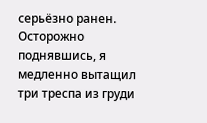серьёзно ранен. Осторожно поднявшись, я медленно вытащил три треспа из груди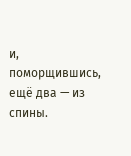и, поморщившись, ещё два — из спины.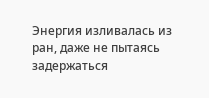Энергия изливалась из ран, даже не пытаясь задержаться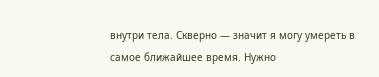внутри тела. Скверно — значит я могу умереть в самое ближайшее время. Нужно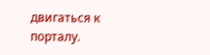двигаться к порталу.